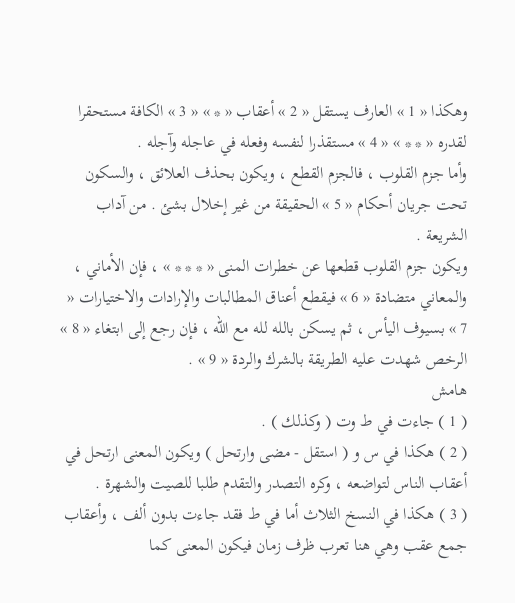وهكذا « 1 » العارف يستقل « 2 » أعقاب « * » « 3 » الكافة مستحقرا لقدره « * * » « 4 » مستقذرا لنفسه وفعله في عاجله وآجله .
وأما جزم القلوب ، فالجزم القطع ، ويكون بحذف العلائق ، والسكون تحت جريان أحكام « 5 » الحقيقة من غير إخلال بشئ . من آداب الشريعة .
ويكون جزم القلوب قطعها عن خطرات المنى « * * * » ، فإن الأماني ، والمعاني متضادة « 6 » فيقطع أعناق المطالبات والإرادات والاختيارات « 7 » بسيوف اليأس ، ثم يسكن بالله لله مع الله ، فإن رجع إلى ابتغاء « 8 » الرخص شهدت عليه الطريقة بالشرك والردة « 9 » .
هامش
( 1 ) جاءت في ط وت ( وكذلك ) .
( 2 ) هكذا في س و ( استقل - مضى وارتحل ) ويكون المعنى ارتحل في أعقاب الناس لتواضعه ، وكره التصدر والتقدم طلبا للصيت والشهرة .
( 3 ) هكذا في النسخ الثلاث أما في ط فقد جاءت بدون ألف ، وأعقاب جمع عقب وهي هنا تعرب ظرف زمان فيكون المعنى كما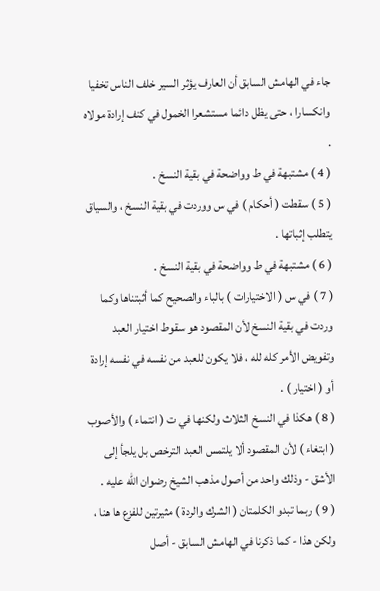جاء في الهامش السابق أن العارف يؤثر السير خلف الناس تخفيا وانكسارا ، حتى يظل دائما مستشعرا الخمول في كنف إرادة مولاه .
( 4 ) مشتبهة في ط وواضحة في بقية النسخ .
( 5 ) سقطت ( أحكام ) في س ووردت في بقية النسخ ، والسياق يتطلب إثباتها .
( 6 ) مشتبهة في ط وواضحة في بقية النسخ .
( 7 ) في س ( الاختيارات ) بالباء والصحيح كما أثبتناها وكما وردت في بقية النسخ لأن المقصود هو سقوط اختيار العبد وتفويض الأمر كله لله ، فلا يكون للعبد من نفسه في نفسه إرادة أو ( اختيار ) .
( 8 ) هكذا في النسخ الثلاث ولكنها في ت ( انتماء ) والأصوب ( ابتغاء ) لأن المقصود ألا يلتمس العبد الترخص بل يلجأ إلى الأشق - وذلك واحد من أصول مذهب الشيخ رضوان الله عليه .
( 9 ) ربما تبدو الكلمتان ( الشرك والردة ) مثيرتين للفزع ها هنا ، ولكن هذا - كما ذكرنا في الهامش السابق - أصل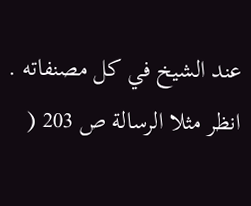عند الشيخ في كل مصنفاته .
انظر مثلا الرسالة ص 203 (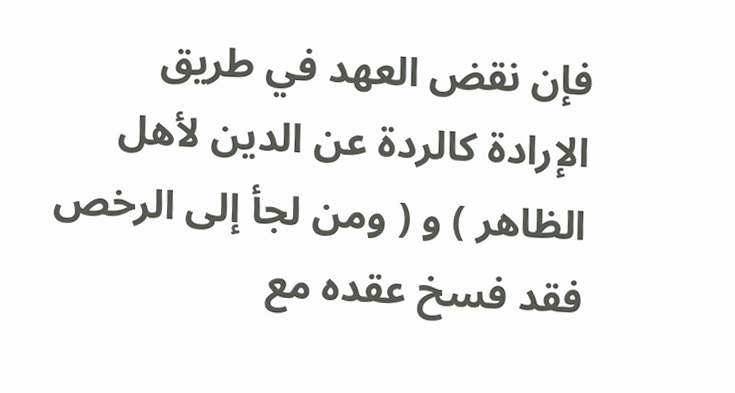فإن نقض العهد في طريق الإرادة كالردة عن الدين لأهل الظاهر ) و ( ومن لجأ إلى الرخص فقد فسخ عقده مع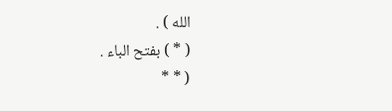الله ) .
( * ) بفتح الباء .
( * *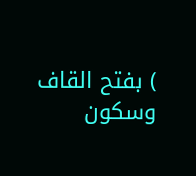) بفتح القاف وسكون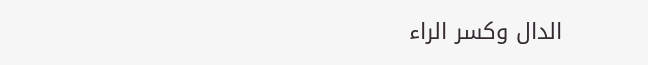الدال وكسر الراء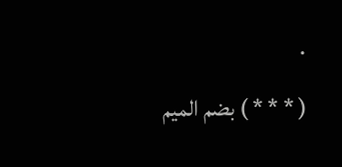.
( * * * ) بضم الميم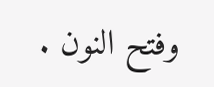وفتح النون .